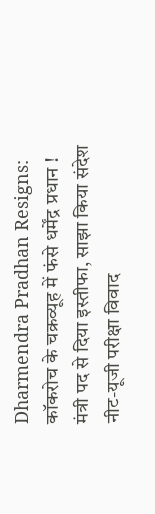Dharmendra Pradhan Resigns: कॉकरोच के चक्रव्यूह में फंसे धर्मेंद्र प्रधान ! मंत्री पद से दिया इस्तीफा, साझा किया संदेश
नीट-यूजी परीक्षा विवाद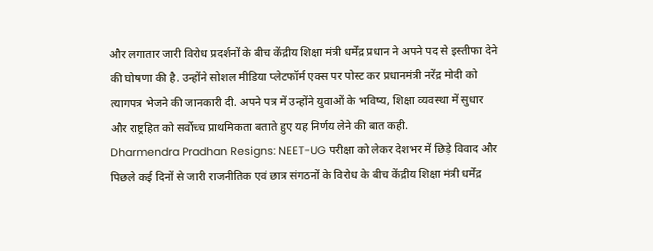और लगातार जारी विरोध प्रदर्शनों के बीच केंद्रीय शिक्षा मंत्री धर्मेंद्र प्रधान ने अपने पद से इस्तीफा देने की घोषणा की है. उन्होंने सोशल मीडिया प्लेटफॉर्म एक्स पर पोस्ट कर प्रधानमंत्री नरेंद्र मोदी को त्यागपत्र भेजने की जानकारी दी. अपने पत्र में उन्होंने युवाओं के भविष्य, शिक्षा व्यवस्था में सुधार और राष्ट्रहित को सर्वोच्च प्राथमिकता बताते हुए यह निर्णय लेने की बात कही.
Dharmendra Pradhan Resigns: NEET-UG परीक्षा को लेकर देशभर में छिड़े विवाद और पिछले कई दिनों से जारी राजनीतिक एवं छात्र संगठनों के विरोध के बीच केंद्रीय शिक्षा मंत्री धर्मेंद्र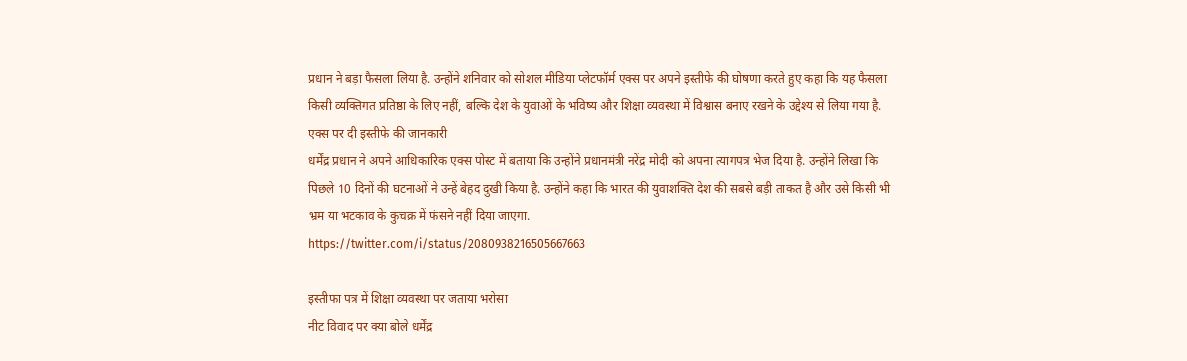प्रधान ने बड़ा फैसला लिया है. उन्होंने शनिवार को सोशल मीडिया प्लेटफॉर्म एक्स पर अपने इस्तीफे की घोषणा करते हुए कहा कि यह फैसला किसी व्यक्तिगत प्रतिष्ठा के लिए नहीं, बल्कि देश के युवाओं के भविष्य और शिक्षा व्यवस्था में विश्वास बनाए रखने के उद्देश्य से लिया गया है.
एक्स पर दी इस्तीफे की जानकारी
धर्मेंद्र प्रधान ने अपने आधिकारिक एक्स पोस्ट में बताया कि उन्होंने प्रधानमंत्री नरेंद्र मोदी को अपना त्यागपत्र भेज दिया है. उन्होंने लिखा कि पिछले 10 दिनों की घटनाओं ने उन्हें बेहद दुखी किया है. उन्होंने कहा कि भारत की युवाशक्ति देश की सबसे बड़ी ताकत है और उसे किसी भी भ्रम या भटकाव के कुचक्र में फंसने नहीं दिया जाएगा.
https://twitter.com/i/status/2080938216505667663

इस्तीफा पत्र में शिक्षा व्यवस्था पर जताया भरोसा
नीट विवाद पर क्या बोले धर्मेंद्र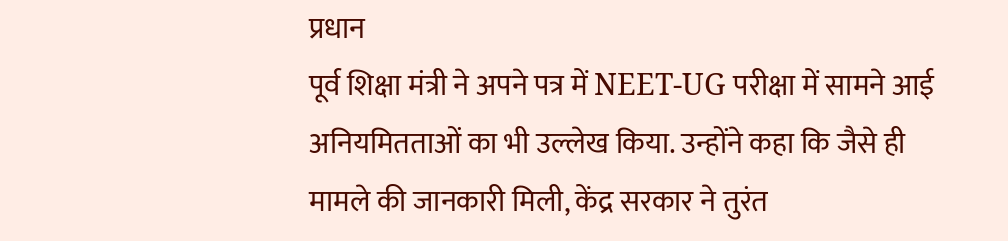प्रधान
पूर्व शिक्षा मंत्री ने अपने पत्र में NEET-UG परीक्षा में सामने आई अनियमितताओं का भी उल्लेख किया. उन्होंने कहा कि जैसे ही मामले की जानकारी मिली, केंद्र सरकार ने तुरंत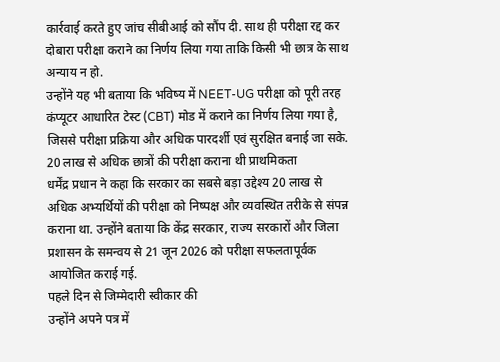कार्रवाई करते हुए जांच सीबीआई को सौंप दी. साथ ही परीक्षा रद्द कर दोबारा परीक्षा कराने का निर्णय लिया गया ताकि किसी भी छात्र के साथ अन्याय न हो.
उन्होंने यह भी बताया कि भविष्य में NEET-UG परीक्षा को पूरी तरह कंप्यूटर आधारित टेस्ट (CBT) मोड में कराने का निर्णय लिया गया है, जिससे परीक्षा प्रक्रिया और अधिक पारदर्शी एवं सुरक्षित बनाई जा सके.
20 लाख से अधिक छात्रों की परीक्षा कराना थी प्राथमिकता
धर्मेंद्र प्रधान ने कहा कि सरकार का सबसे बड़ा उद्देश्य 20 लाख से अधिक अभ्यर्थियों की परीक्षा को निष्पक्ष और व्यवस्थित तरीके से संपन्न कराना था. उन्होंने बताया कि केंद्र सरकार, राज्य सरकारों और जिला प्रशासन के समन्वय से 21 जून 2026 को परीक्षा सफलतापूर्वक आयोजित कराई गई.
पहले दिन से जिम्मेदारी स्वीकार की
उन्होंने अपने पत्र में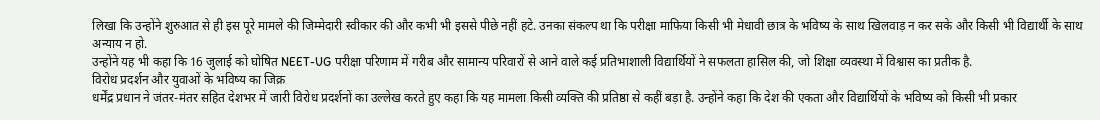लिखा कि उन्होंने शुरुआत से ही इस पूरे मामले की जिम्मेदारी स्वीकार की और कभी भी इससे पीछे नहीं हटे. उनका संकल्प था कि परीक्षा माफिया किसी भी मेधावी छात्र के भविष्य के साथ खिलवाड़ न कर सके और किसी भी विद्यार्थी के साथ अन्याय न हो.
उन्होंने यह भी कहा कि 16 जुलाई को घोषित NEET-UG परीक्षा परिणाम में गरीब और सामान्य परिवारों से आने वाले कई प्रतिभाशाली विद्यार्थियों ने सफलता हासिल की, जो शिक्षा व्यवस्था में विश्वास का प्रतीक है.
विरोध प्रदर्शन और युवाओं के भविष्य का जिक्र
धर्मेंद्र प्रधान ने जंतर-मंतर सहित देशभर में जारी विरोध प्रदर्शनों का उल्लेख करते हुए कहा कि यह मामला किसी व्यक्ति की प्रतिष्ठा से कहीं बड़ा है. उन्होंने कहा कि देश की एकता और विद्यार्थियों के भविष्य को किसी भी प्रकार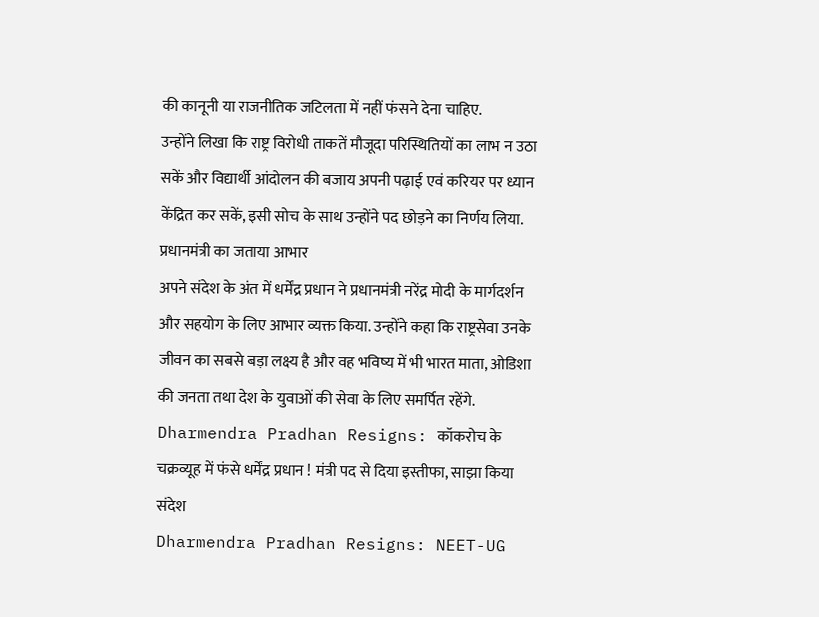की कानूनी या राजनीतिक जटिलता में नहीं फंसने देना चाहिए.
उन्होंने लिखा कि राष्ट्र विरोधी ताकतें मौजूदा परिस्थितियों का लाभ न उठा सकें और विद्यार्थी आंदोलन की बजाय अपनी पढ़ाई एवं करियर पर ध्यान केंद्रित कर सकें, इसी सोच के साथ उन्होंने पद छोड़ने का निर्णय लिया.
प्रधानमंत्री का जताया आभार
अपने संदेश के अंत में धर्मेंद्र प्रधान ने प्रधानमंत्री नरेंद्र मोदी के मार्गदर्शन और सहयोग के लिए आभार व्यक्त किया. उन्होंने कहा कि राष्ट्रसेवा उनके जीवन का सबसे बड़ा लक्ष्य है और वह भविष्य में भी भारत माता, ओडिशा की जनता तथा देश के युवाओं की सेवा के लिए समर्पित रहेंगे.
Dharmendra Pradhan Resigns: कॉकरोच के चक्रव्यूह में फंसे धर्मेंद्र प्रधान ! मंत्री पद से दिया इस्तीफा, साझा किया संदेश
Dharmendra Pradhan Resigns: NEET-UG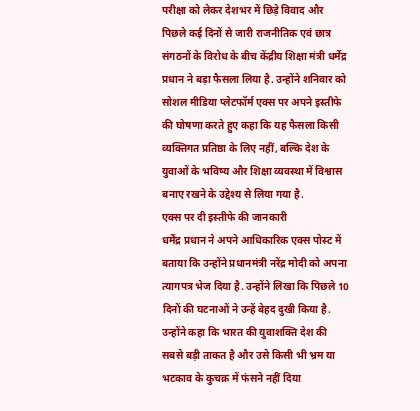परीक्षा को लेकर देशभर में छिड़े विवाद और पिछले कई दिनों से जारी राजनीतिक एवं छात्र संगठनों के विरोध के बीच केंद्रीय शिक्षा मंत्री धर्मेंद्र प्रधान ने बड़ा फैसला लिया है. उन्होंने शनिवार को सोशल मीडिया प्लेटफॉर्म एक्स पर अपने इस्तीफे की घोषणा करते हुए कहा कि यह फैसला किसी व्यक्तिगत प्रतिष्ठा के लिए नहीं, बल्कि देश के युवाओं के भविष्य और शिक्षा व्यवस्था में विश्वास बनाए रखने के उद्देश्य से लिया गया है.
एक्स पर दी इस्तीफे की जानकारी
धर्मेंद्र प्रधान ने अपने आधिकारिक एक्स पोस्ट में बताया कि उन्होंने प्रधानमंत्री नरेंद्र मोदी को अपना त्यागपत्र भेज दिया है. उन्होंने लिखा कि पिछले 10 दिनों की घटनाओं ने उन्हें बेहद दुखी किया है. उन्होंने कहा कि भारत की युवाशक्ति देश की सबसे बड़ी ताकत है और उसे किसी भी भ्रम या भटकाव के कुचक्र में फंसने नहीं दिया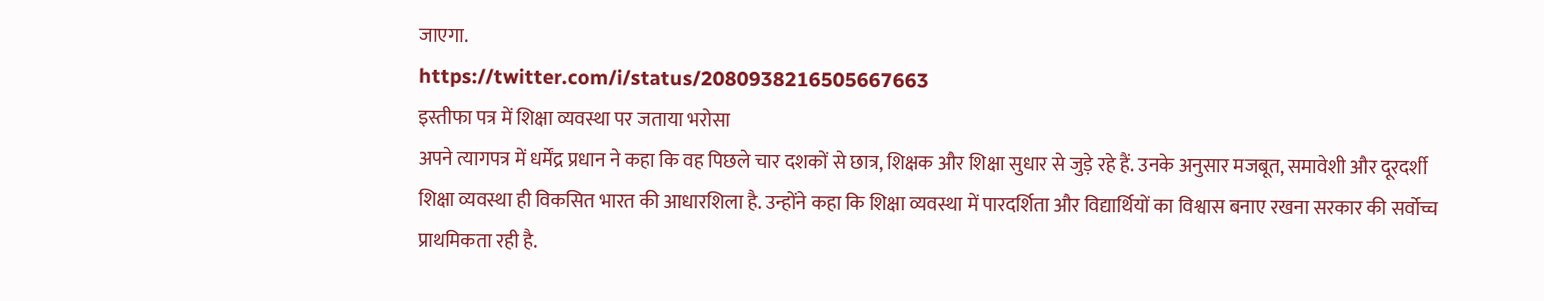जाएगा.
https://twitter.com/i/status/2080938216505667663
इस्तीफा पत्र में शिक्षा व्यवस्था पर जताया भरोसा
अपने त्यागपत्र में धर्मेंद्र प्रधान ने कहा कि वह पिछले चार दशकों से छात्र, शिक्षक और शिक्षा सुधार से जुड़े रहे हैं. उनके अनुसार मजबूत, समावेशी और दूरदर्शी शिक्षा व्यवस्था ही विकसित भारत की आधारशिला है. उन्होंने कहा कि शिक्षा व्यवस्था में पारदर्शिता और विद्यार्थियों का विश्वास बनाए रखना सरकार की सर्वोच्च प्राथमिकता रही है.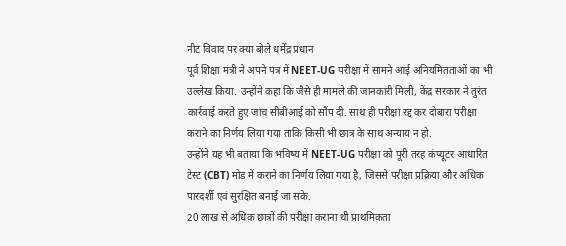नीट विवाद पर क्या बोले धर्मेंद्र प्रधान
पूर्व शिक्षा मंत्री ने अपने पत्र में NEET-UG परीक्षा में सामने आई अनियमितताओं का भी उल्लेख किया. उन्होंने कहा कि जैसे ही मामले की जानकारी मिली, केंद्र सरकार ने तुरंत कार्रवाई करते हुए जांच सीबीआई को सौंप दी. साथ ही परीक्षा रद्द कर दोबारा परीक्षा कराने का निर्णय लिया गया ताकि किसी भी छात्र के साथ अन्याय न हो.
उन्होंने यह भी बताया कि भविष्य में NEET-UG परीक्षा को पूरी तरह कंप्यूटर आधारित टेस्ट (CBT) मोड में कराने का निर्णय लिया गया है, जिससे परीक्षा प्रक्रिया और अधिक पारदर्शी एवं सुरक्षित बनाई जा सके.
20 लाख से अधिक छात्रों की परीक्षा कराना थी प्राथमिकता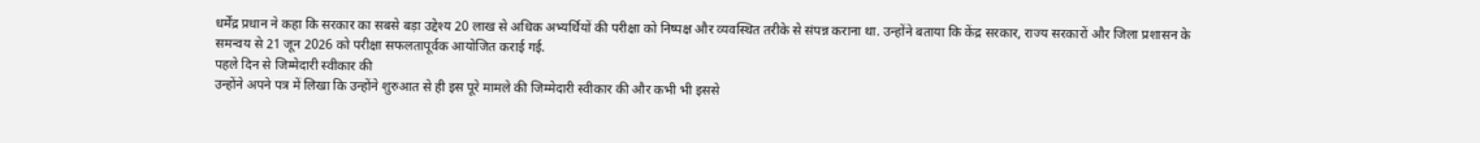धर्मेंद्र प्रधान ने कहा कि सरकार का सबसे बड़ा उद्देश्य 20 लाख से अधिक अभ्यर्थियों की परीक्षा को निष्पक्ष और व्यवस्थित तरीके से संपन्न कराना था. उन्होंने बताया कि केंद्र सरकार, राज्य सरकारों और जिला प्रशासन के समन्वय से 21 जून 2026 को परीक्षा सफलतापूर्वक आयोजित कराई गई.
पहले दिन से जिम्मेदारी स्वीकार की
उन्होंने अपने पत्र में लिखा कि उन्होंने शुरुआत से ही इस पूरे मामले की जिम्मेदारी स्वीकार की और कभी भी इससे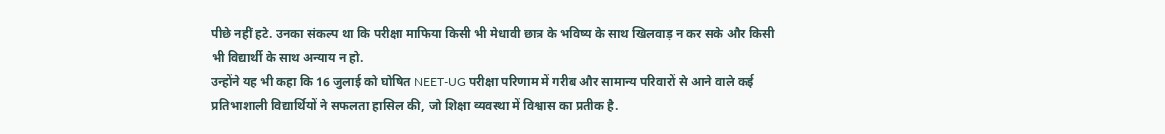पीछे नहीं हटे. उनका संकल्प था कि परीक्षा माफिया किसी भी मेधावी छात्र के भविष्य के साथ खिलवाड़ न कर सके और किसी भी विद्यार्थी के साथ अन्याय न हो.
उन्होंने यह भी कहा कि 16 जुलाई को घोषित NEET-UG परीक्षा परिणाम में गरीब और सामान्य परिवारों से आने वाले कई प्रतिभाशाली विद्यार्थियों ने सफलता हासिल की, जो शिक्षा व्यवस्था में विश्वास का प्रतीक है.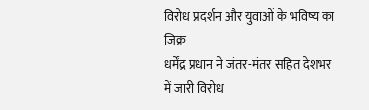विरोध प्रदर्शन और युवाओं के भविष्य का जिक्र
धर्मेंद्र प्रधान ने जंतर-मंतर सहित देशभर में जारी विरोध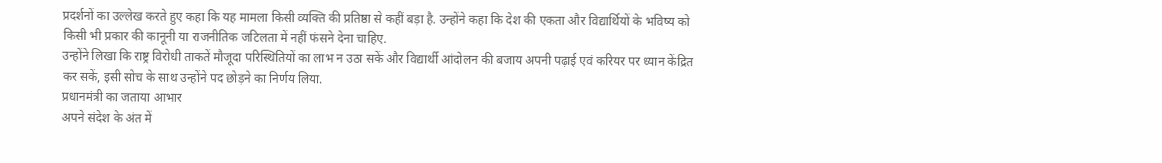प्रदर्शनों का उल्लेख करते हुए कहा कि यह मामला किसी व्यक्ति की प्रतिष्ठा से कहीं बड़ा है. उन्होंने कहा कि देश की एकता और विद्यार्थियों के भविष्य को किसी भी प्रकार की कानूनी या राजनीतिक जटिलता में नहीं फंसने देना चाहिए.
उन्होंने लिखा कि राष्ट्र विरोधी ताकतें मौजूदा परिस्थितियों का लाभ न उठा सकें और विद्यार्थी आंदोलन की बजाय अपनी पढ़ाई एवं करियर पर ध्यान केंद्रित कर सकें, इसी सोच के साथ उन्होंने पद छोड़ने का निर्णय लिया.
प्रधानमंत्री का जताया आभार
अपने संदेश के अंत में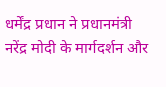धर्मेंद्र प्रधान ने प्रधानमंत्री नरेंद्र मोदी के मार्गदर्शन और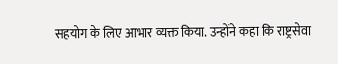सहयोग के लिए आभार व्यक्त किया. उन्होंने कहा कि राष्ट्रसेवा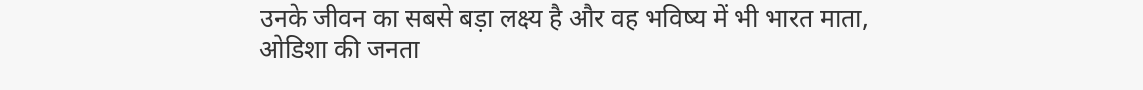उनके जीवन का सबसे बड़ा लक्ष्य है और वह भविष्य में भी भारत माता, ओडिशा की जनता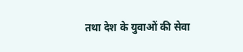तथा देश के युवाओं की सेवा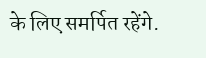के लिए समर्पित रहेंगे.